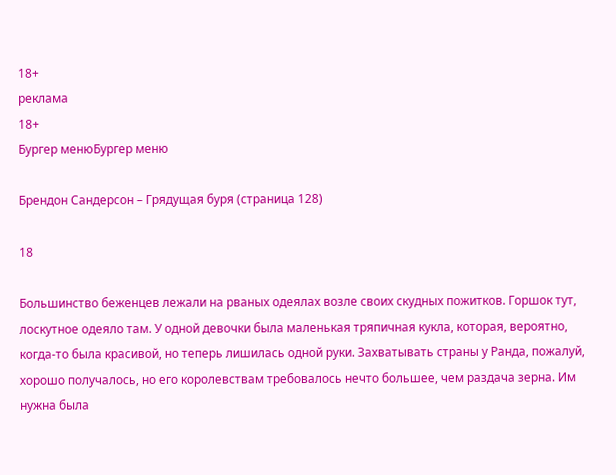18+
реклама
18+
Бургер менюБургер меню

Брендон Сандерсон – Грядущая буря (страница 128)

18

Большинство беженцев лежали на рваных одеялах возле своих скудных пожитков. Горшок тут, лоскутное одеяло там. У одной девочки была маленькая тряпичная кукла, которая, вероятно, когда-то была красивой, но теперь лишилась одной руки. Захватывать страны у Ранда, пожалуй, хорошо получалось, но его королевствам требовалось нечто большее, чем раздача зерна. Им нужна была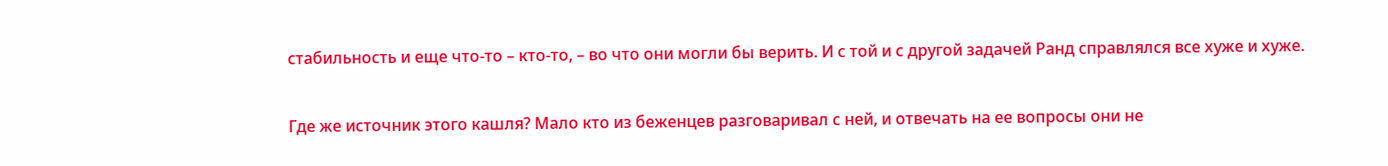стабильность и еще что-то – кто-то, – во что они могли бы верить. И с той и с другой задачей Ранд справлялся все хуже и хуже.

Где же источник этого кашля? Мало кто из беженцев разговаривал с ней, и отвечать на ее вопросы они не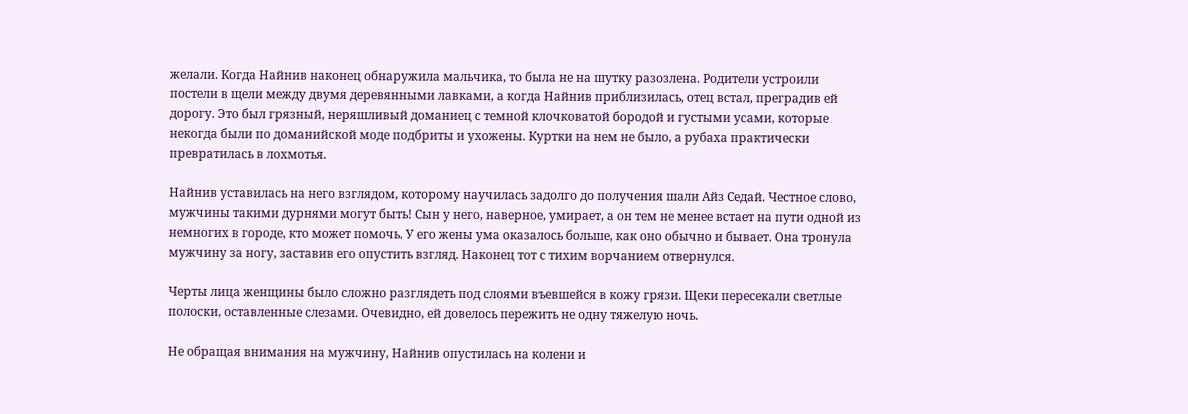желали. Когда Найнив наконец обнаружила мальчика, то была не на шутку разозлена. Родители устроили постели в щели между двумя деревянными лавками, а когда Найнив приблизилась, отец встал, преградив ей дорогу. Это был грязный, неряшливый доманиец с темной клочковатой бородой и густыми усами, которые некогда были по доманийской моде подбриты и ухожены. Куртки на нем не было, а рубаха практически превратилась в лохмотья.

Найнив уставилась на него взглядом, которому научилась задолго до получения шали Айз Седай. Честное слово, мужчины такими дурнями могут быть! Сын у него, наверное, умирает, а он тем не менее встает на пути одной из немногих в городе, кто может помочь. У его жены ума оказалось больше, как оно обычно и бывает. Она тронула мужчину за ногу, заставив его опустить взгляд. Наконец тот с тихим ворчанием отвернулся.

Черты лица женщины было сложно разглядеть под слоями въевшейся в кожу грязи. Щеки пересекали светлые полоски, оставленные слезами. Очевидно, ей довелось пережить не одну тяжелую ночь.

Не обращая внимания на мужчину, Найнив опустилась на колени и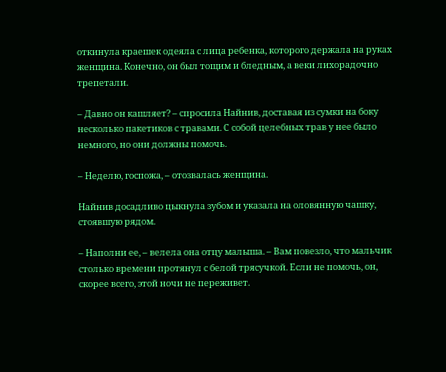откинула краешек одеяла с лица ребенка, которого держала на руках женщина. Конечно, он был тощим и бледным, а веки лихорадочно трепетали.

– Давно он кашляет? – спросила Найнив, доставая из сумки на боку несколько пакетиков с травами. С собой целебных трав у нее было немного, но они должны помочь.

– Неделю, госпожа, – отозвалась женщина.

Найнив досадливо цыкнула зубом и указала на оловянную чашку, стоявшую рядом.

– Наполни ее, – велела она отцу малыша. – Вам повезло, что мальчик столько времени протянул с белой трясучкой. Если не помочь, он, скорее всего, этой ночи не переживет.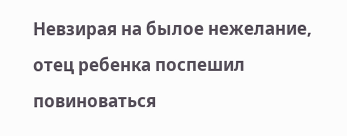Невзирая на былое нежелание, отец ребенка поспешил повиноваться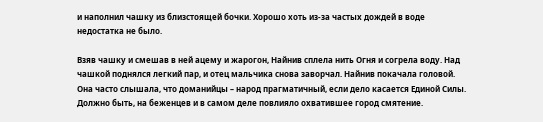и наполнил чашку из близстоящей бочки. Хорошо хоть из-за частых дождей в воде недостатка не было.

Взяв чашку и смешав в ней ацему и жарогон, Найнив сплела нить Огня и согрела воду. Над чашкой поднялся легкий пар, и отец мальчика снова заворчал. Найнив покачала головой. Она часто слышала, что доманийцы – народ прагматичный, если дело касается Единой Силы. Должно быть, на беженцев и в самом деле повлияло охватившее город смятение.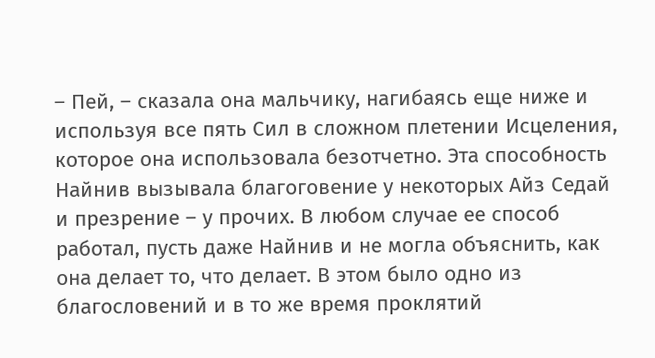– Пей, – сказала она мальчику, нагибаясь еще ниже и используя все пять Сил в сложном плетении Исцеления, которое она использовала безотчетно. Эта способность Найнив вызывала благоговение у некоторых Айз Седай и презрение – у прочих. В любом случае ее способ работал, пусть даже Найнив и не могла объяснить, как она делает то, что делает. В этом было одно из благословений и в то же время проклятий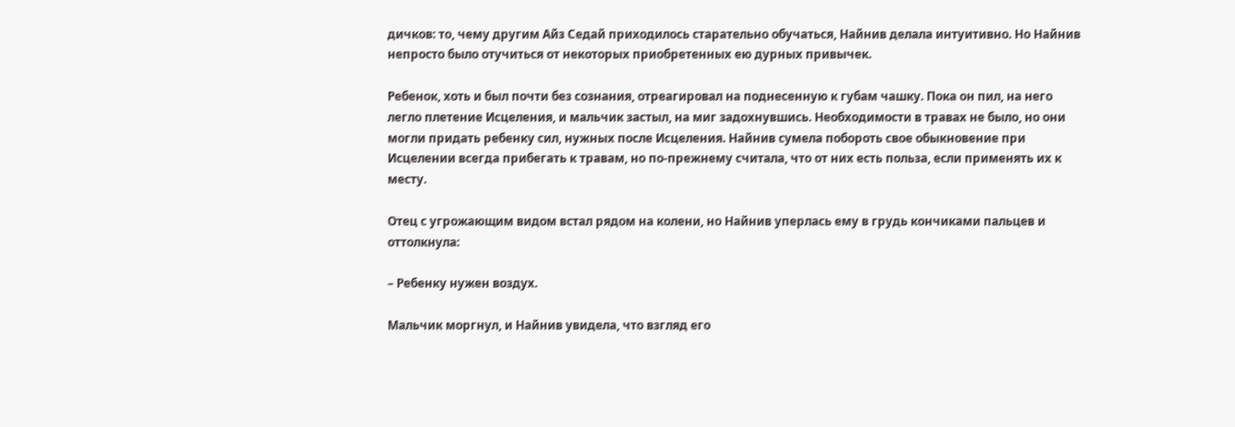дичков: то, чему другим Айз Седай приходилось старательно обучаться, Найнив делала интуитивно. Но Найнив непросто было отучиться от некоторых приобретенных ею дурных привычек.

Ребенок, хоть и был почти без сознания, отреагировал на поднесенную к губам чашку. Пока он пил, на него легло плетение Исцеления, и мальчик застыл, на миг задохнувшись. Необходимости в травах не было, но они могли придать ребенку сил, нужных после Исцеления. Найнив сумела побороть свое обыкновение при Исцелении всегда прибегать к травам, но по-прежнему считала, что от них есть польза, если применять их к месту.

Отец с угрожающим видом встал рядом на колени, но Найнив уперлась ему в грудь кончиками пальцев и оттолкнула:

– Ребенку нужен воздух.

Мальчик моргнул, и Найнив увидела, что взгляд его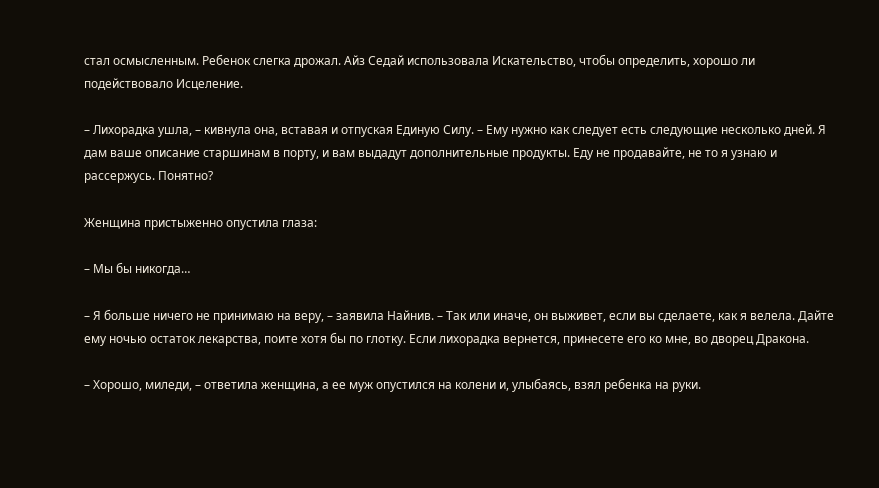стал осмысленным. Ребенок слегка дрожал. Айз Седай использовала Искательство, чтобы определить, хорошо ли подействовало Исцеление.

– Лихорадка ушла, – кивнула она, вставая и отпуская Единую Силу. – Ему нужно как следует есть следующие несколько дней. Я дам ваше описание старшинам в порту, и вам выдадут дополнительные продукты. Еду не продавайте, не то я узнаю и рассержусь. Понятно?

Женщина пристыженно опустила глаза:

– Мы бы никогда…

– Я больше ничего не принимаю на веру, – заявила Найнив. – Так или иначе, он выживет, если вы сделаете, как я велела. Дайте ему ночью остаток лекарства, поите хотя бы по глотку. Если лихорадка вернется, принесете его ко мне, во дворец Дракона.

– Хорошо, миледи, – ответила женщина, а ее муж опустился на колени и, улыбаясь, взял ребенка на руки.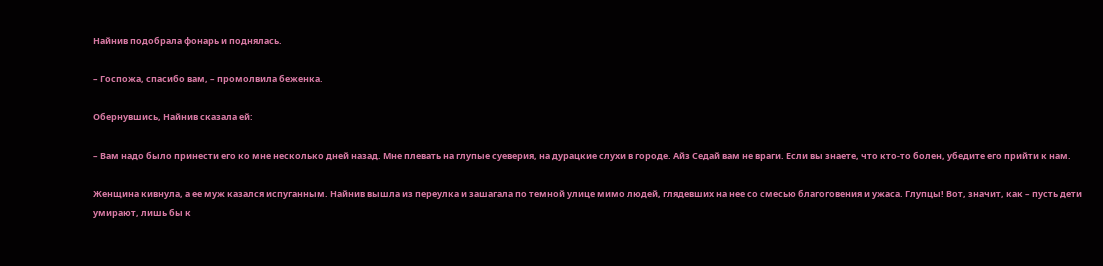Найнив подобрала фонарь и поднялась.

– Госпожа, спасибо вам, – промолвила беженка.

Обернувшись, Найнив сказала ей:

– Вам надо было принести его ко мне несколько дней назад. Мне плевать на глупые суеверия, на дурацкие слухи в городе. Айз Седай вам не враги. Если вы знаете, что кто-то болен, убедите его прийти к нам.

Женщина кивнула, а ее муж казался испуганным. Найнив вышла из переулка и зашагала по темной улице мимо людей, глядевших на нее со смесью благоговения и ужаса. Глупцы! Вот, значит, как – пусть дети умирают, лишь бы к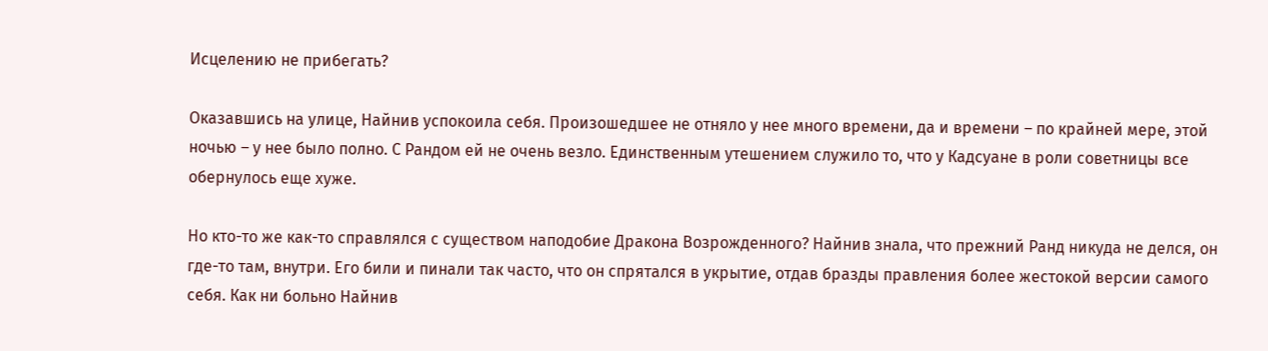Исцелению не прибегать?

Оказавшись на улице, Найнив успокоила себя. Произошедшее не отняло у нее много времени, да и времени – по крайней мере, этой ночью – у нее было полно. С Рандом ей не очень везло. Единственным утешением служило то, что у Кадсуане в роли советницы все обернулось еще хуже.

Но кто-то же как-то справлялся с существом наподобие Дракона Возрожденного? Найнив знала, что прежний Ранд никуда не делся, он где-то там, внутри. Его били и пинали так часто, что он спрятался в укрытие, отдав бразды правления более жестокой версии самого себя. Как ни больно Найнив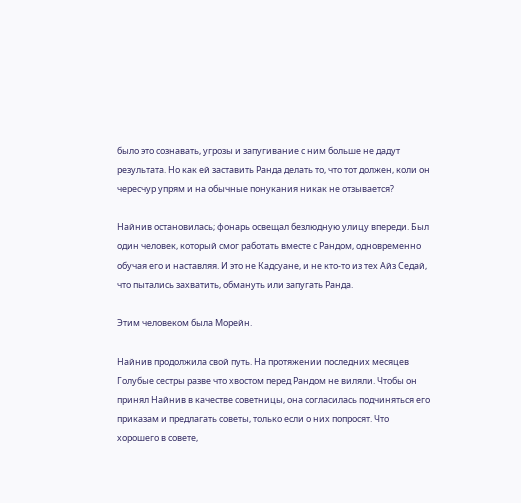было это сознавать, угрозы и запугивание с ним больше не дадут результата. Но как ей заставить Ранда делать то, что тот должен, коли он чересчур упрям и на обычные понукания никак не отзывается?

Найнив остановилась; фонарь освещал безлюдную улицу впереди. Был один человек, который смог работать вместе с Рандом, одновременно обучая его и наставляя. И это не Кадсуане, и не кто-то из тех Айз Седай, что пытались захватить, обмануть или запугать Ранда.

Этим человеком была Морейн.

Найнив продолжила свой путь. На протяжении последних месяцев Голубые сестры разве что хвостом перед Рандом не виляли. Чтобы он принял Найнив в качестве советницы, она согласилась подчиняться его приказам и предлагать советы, только если о них попросят. Что хорошего в совете,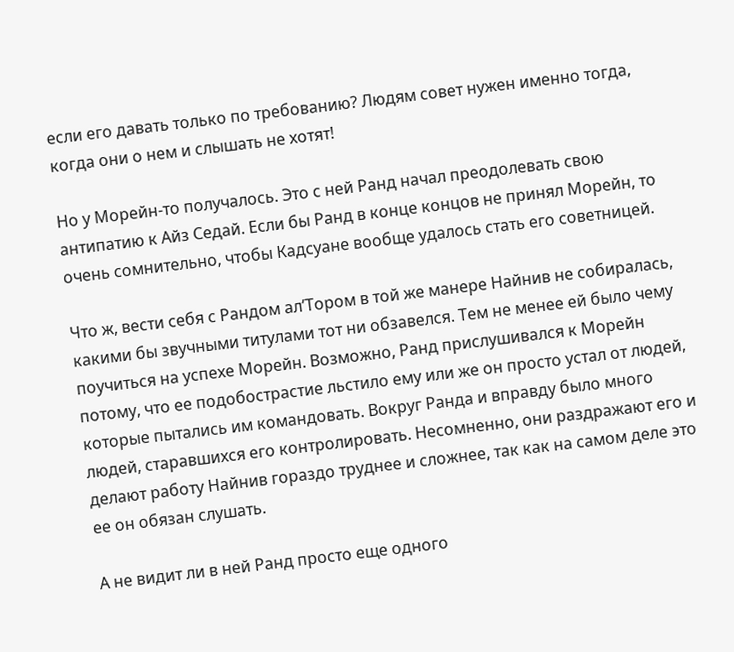если его давать только по требованию? Людям совет нужен именно тогда, когда они о нем и слышать не хотят!

Но у Морейн-то получалось. Это с ней Ранд начал преодолевать свою антипатию к Айз Седай. Если бы Ранд в конце концов не принял Морейн, то очень сомнительно, чтобы Кадсуане вообще удалось стать его советницей.

Что ж, вести себя с Рандом ал’Тором в той же манере Найнив не собиралась, какими бы звучными титулами тот ни обзавелся. Тем не менее ей было чему поучиться на успехе Морейн. Возможно, Ранд прислушивался к Морейн потому, что ее подобострастие льстило ему или же он просто устал от людей, которые пытались им командовать. Вокруг Ранда и вправду было много людей, старавшихся его контролировать. Несомненно, они раздражают его и делают работу Найнив гораздо труднее и сложнее, так как на самом деле это ее он обязан слушать.

А не видит ли в ней Ранд просто еще одного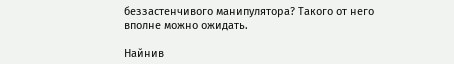беззастенчивого манипулятора? Такого от него вполне можно ожидать.

Найнив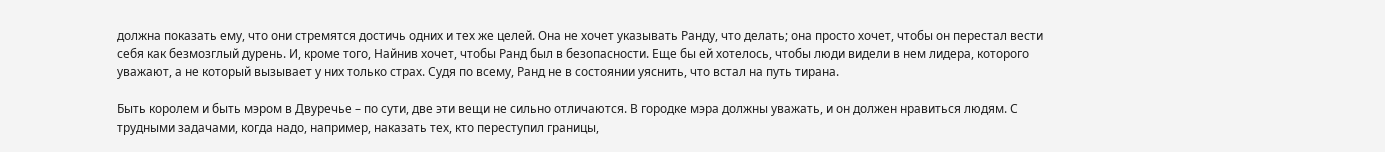должна показать ему, что они стремятся достичь одних и тех же целей. Она не хочет указывать Ранду, что делать; она просто хочет, чтобы он перестал вести себя как безмозглый дурень. И, кроме того, Найнив хочет, чтобы Ранд был в безопасности. Еще бы ей хотелось, чтобы люди видели в нем лидера, которого уважают, а не который вызывает у них только страх. Судя по всему, Ранд не в состоянии уяснить, что встал на путь тирана.

Быть королем и быть мэром в Двуречье – по сути, две эти вещи не сильно отличаются. В городке мэра должны уважать, и он должен нравиться людям. С трудными задачами, когда надо, например, наказать тех, кто переступил границы,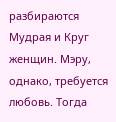разбираются Мудрая и Круг женщин. Мэру, однако, требуется любовь. Тогда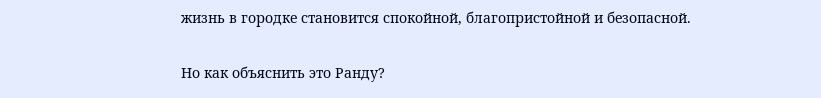жизнь в городке становится спокойной, благопристойной и безопасной.

Но как объяснить это Ранду?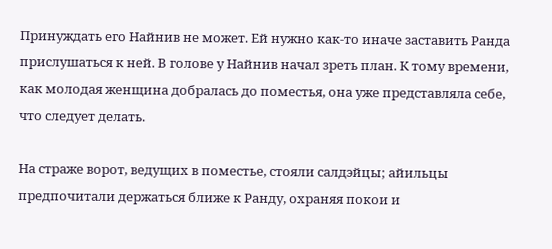Принуждать его Найнив не может. Ей нужно как-то иначе заставить Ранда прислушаться к ней. В голове у Найнив начал зреть план. К тому времени, как молодая женщина добралась до поместья, она уже представляла себе, что следует делать.

На страже ворот, ведущих в поместье, стояли салдэйцы; айильцы предпочитали держаться ближе к Ранду, охраняя покои и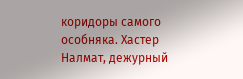коридоры самого особняка. Хастер Налмат, дежурный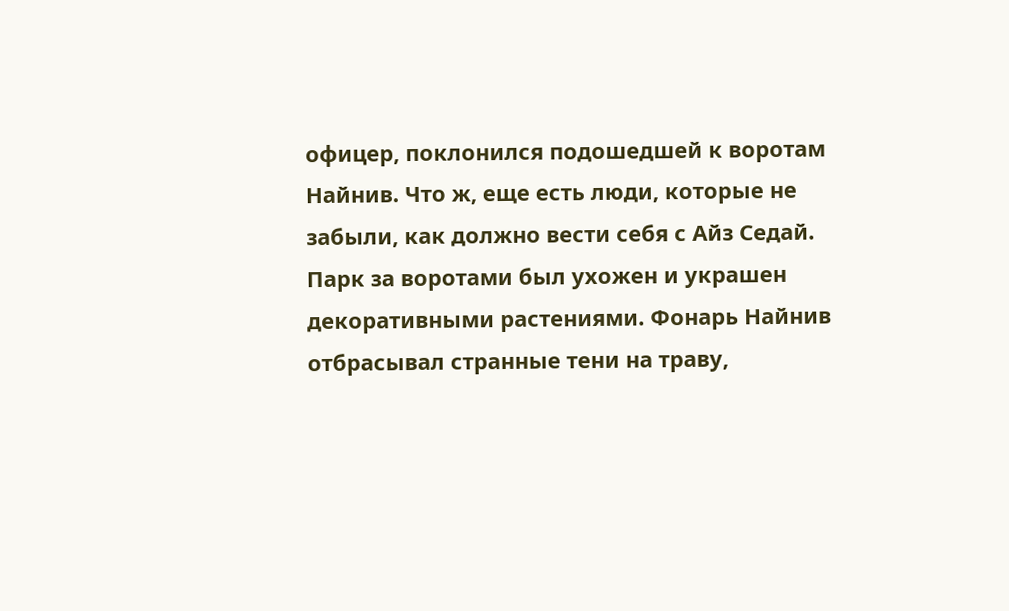офицер, поклонился подошедшей к воротам Найнив. Что ж, еще есть люди, которые не забыли, как должно вести себя с Айз Седай. Парк за воротами был ухожен и украшен декоративными растениями. Фонарь Найнив отбрасывал странные тени на траву,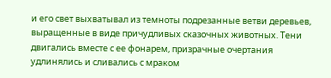и его свет выхватывал из темноты подрезанные ветви деревьев, выращенные в виде причудливых сказочных животных. Тени двигались вместе с ее фонарем, призрачные очертания удлинялись и сливались с мраком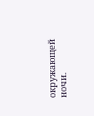окружающей ночи.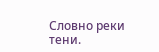Словно реки тени.